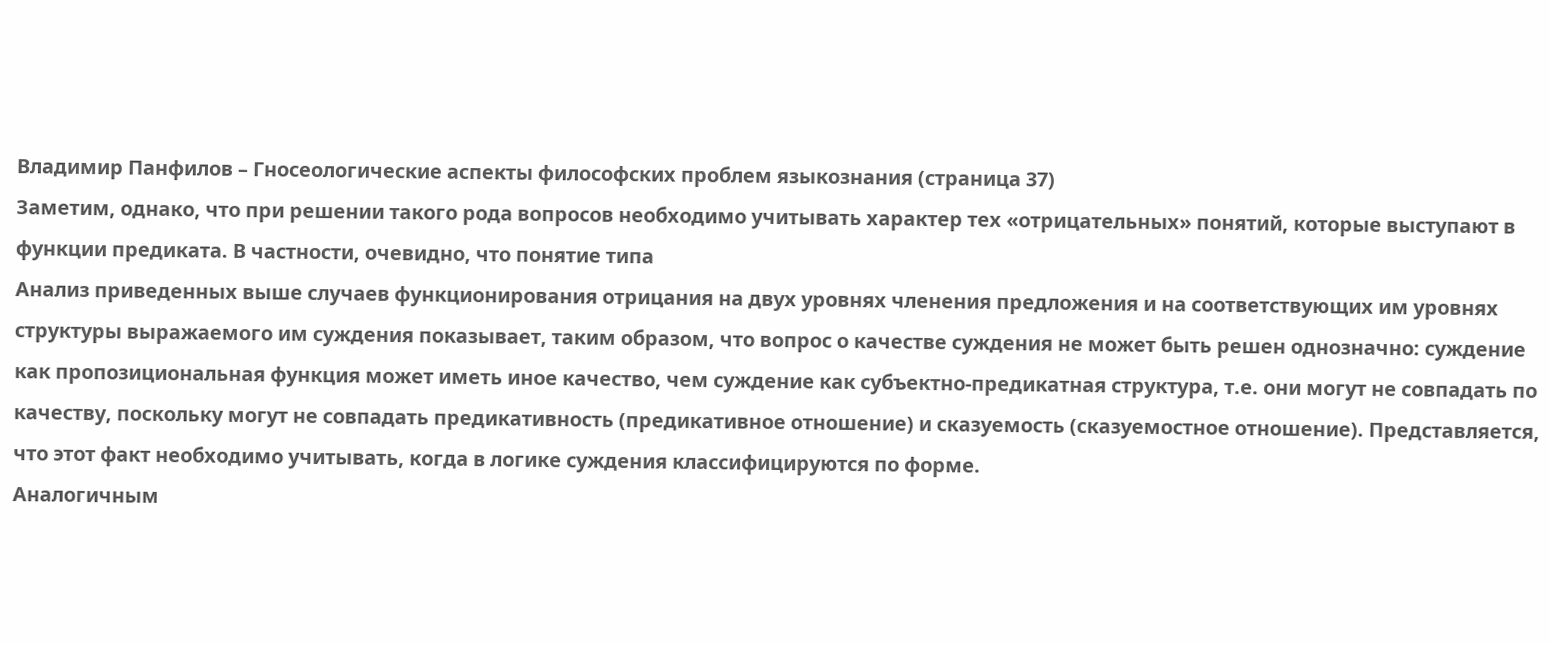Владимир Панфилов – Гносеологические аспекты философских проблем языкознания (страница 37)
Заметим, однако, что при решении такого рода вопросов необходимо учитывать характер тех «отрицательных» понятий, которые выступают в функции предиката. В частности, очевидно, что понятие типа
Анализ приведенных выше случаев функционирования отрицания на двух уровнях членения предложения и на соответствующих им уровнях структуры выражаемого им суждения показывает, таким образом, что вопрос о качестве суждения не может быть решен однозначно: суждение как пропозициональная функция может иметь иное качество, чем суждение как субъектно-предикатная структура, т.е. они могут не совпадать по качеству, поскольку могут не совпадать предикативность (предикативное отношение) и сказуемость (сказуемостное отношение). Представляется, что этот факт необходимо учитывать, когда в логике суждения классифицируются по форме.
Аналогичным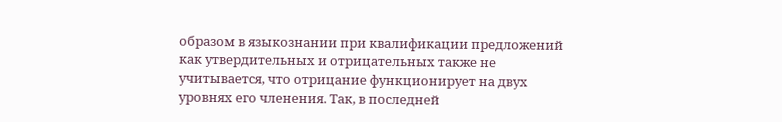образом в языкознании при квалификации предложений как утвердительных и отрицательных также не учитывается, что отрицание функционирует на двух уровнях его членения. Так, в последней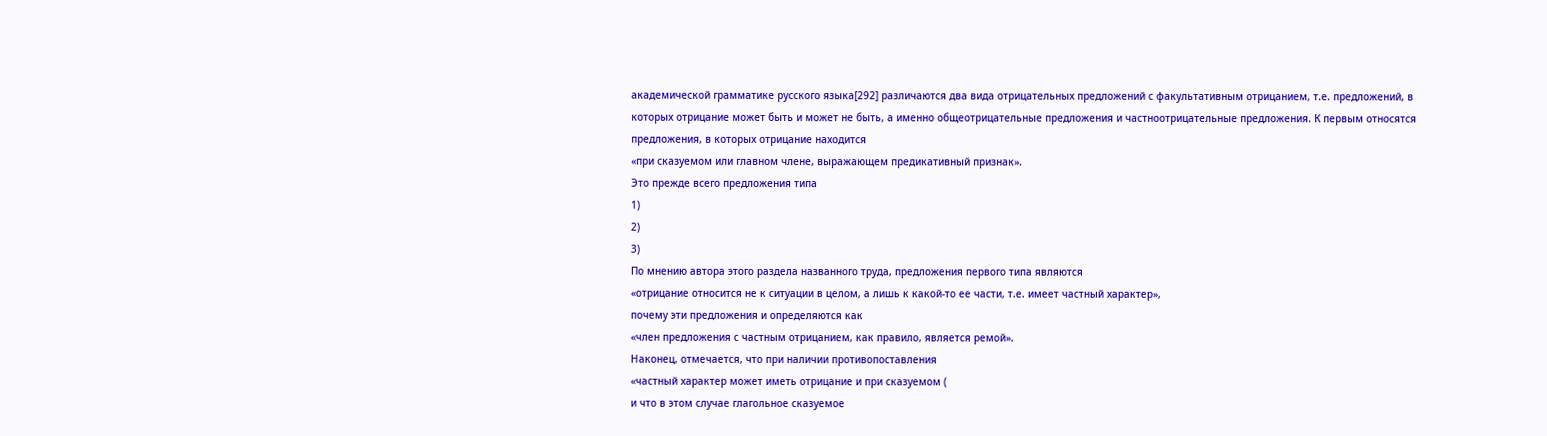академической грамматике русского языка[292] различаются два вида отрицательных предложений с факультативным отрицанием, т.е. предложений, в которых отрицание может быть и может не быть, а именно общеотрицательные предложения и частноотрицательные предложения. К первым относятся предложения, в которых отрицание находится
«при сказуемом или главном члене, выражающем предикативный признак».
Это прежде всего предложения типа
1)
2)
3)
По мнению автора этого раздела названного труда, предложения первого типа являются
«отрицание относится не к ситуации в целом, а лишь к какой-то ее части, т.е. имеет частный характер»,
почему эти предложения и определяются как
«член предложения с частным отрицанием, как правило, является ремой».
Наконец, отмечается, что при наличии противопоставления
«частный характер может иметь отрицание и при сказуемом (
и что в этом случае глагольное сказуемое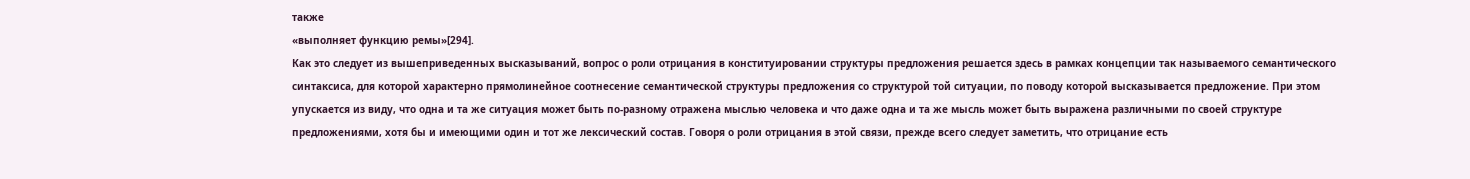также
«выполняет функцию ремы»[294].
Как это следует из вышеприведенных высказываний, вопрос о роли отрицания в конституировании структуры предложения решается здесь в рамках концепции так называемого семантического синтаксиса, для которой характерно прямолинейное соотнесение семантической структуры предложения со структурой той ситуации, по поводу которой высказывается предложение. При этом упускается из виду, что одна и та же ситуация может быть по-разному отражена мыслью человека и что даже одна и та же мысль может быть выражена различными по своей структуре предложениями, хотя бы и имеющими один и тот же лексический состав. Говоря о роли отрицания в этой связи, прежде всего следует заметить, что отрицание есть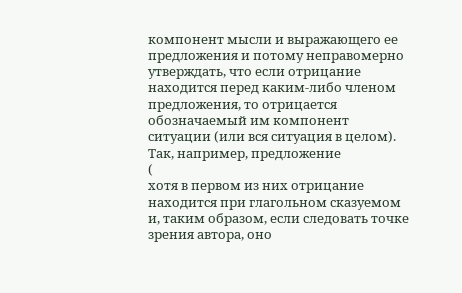компонент мысли и выражающего ее предложения и потому неправомерно утверждать, что если отрицание находится перед каким-либо членом предложения, то отрицается обозначаемый им компонент ситуации (или вся ситуация в целом). Так, например, предложение
(
хотя в первом из них отрицание находится при глагольном сказуемом и, таким образом, если следовать точке зрения автора, оно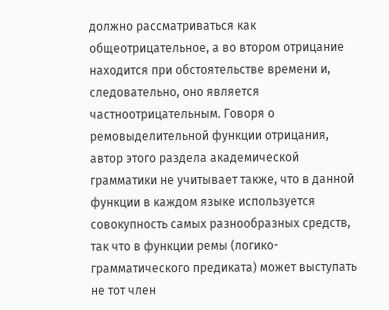должно рассматриваться как общеотрицательное, а во втором отрицание находится при обстоятельстве времени и, следовательно, оно является частноотрицательным. Говоря о ремовыделительной функции отрицания, автор этого раздела академической грамматики не учитывает также, что в данной функции в каждом языке используется совокупность самых разнообразных средств, так что в функции ремы (логико-грамматического предиката) может выступать не тот член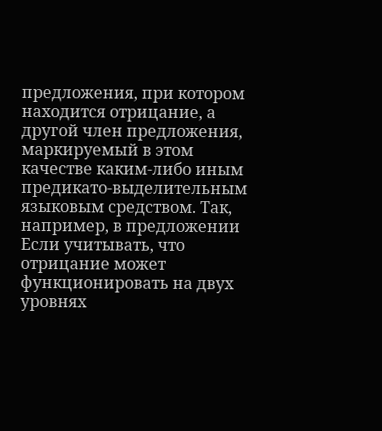предложения, при котором находится отрицание, а другой член предложения, маркируемый в этом качестве каким-либо иным предикато-выделительным языковым средством. Так, например, в предложении
Если учитывать, что отрицание может функционировать на двух уровнях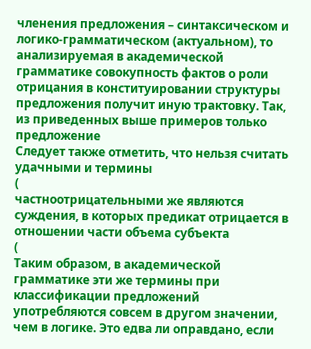членения предложения – синтаксическом и логико-грамматическом (актуальном), то анализируемая в академической грамматике совокупность фактов о роли отрицания в конституировании структуры предложения получит иную трактовку. Так, из приведенных выше примеров только предложение
Следует также отметить, что нельзя считать удачными и термины
(
частноотрицательными же являются суждения, в которых предикат отрицается в отношении части объема субъекта
(
Таким образом, в академической грамматике эти же термины при классификации предложений употребляются совсем в другом значении, чем в логике. Это едва ли оправдано, если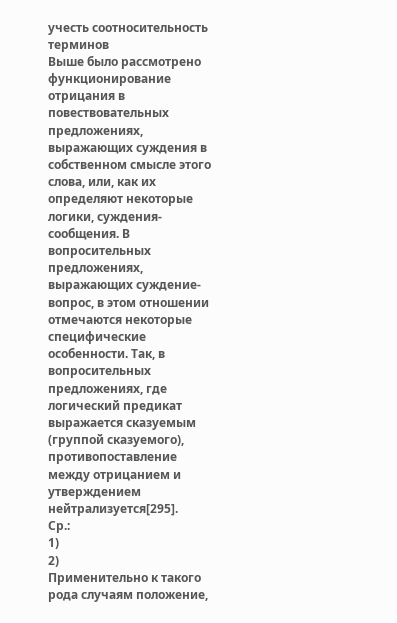учесть соотносительность терминов
Выше было рассмотрено функционирование отрицания в повествовательных предложениях, выражающих суждения в собственном смысле этого слова, или, как их определяют некоторые логики, суждения-сообщения. В вопросительных предложениях, выражающих суждение-вопрос, в этом отношении отмечаются некоторые специфические особенности. Так, в вопросительных предложениях, где логический предикат выражается сказуемым (группой сказуемого), противопоставление между отрицанием и утверждением нейтрализуется[295].
Ср.:
1)
2)
Применительно к такого рода случаям положение,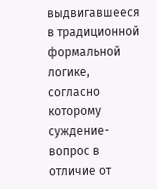выдвигавшееся в традиционной формальной логике, согласно которому суждение-вопрос в отличие от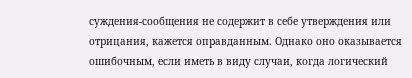суждения-сообщения не содержит в себе утверждения или отрицания, кажется оправданным. Однако оно оказывается ошибочным, если иметь в виду случаи, когда логический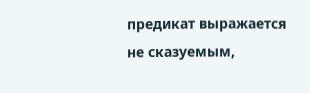предикат выражается не сказуемым,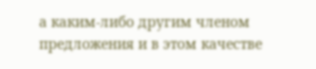а каким-либо другим членом предложения и в этом качестве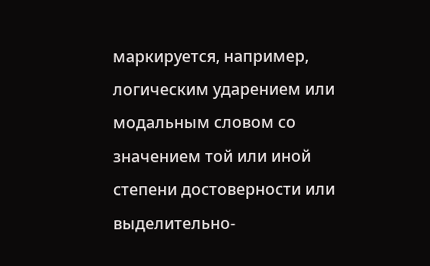маркируется, например, логическим ударением или модальным словом со значением той или иной степени достоверности или выделительно-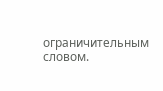ограничительным словом.